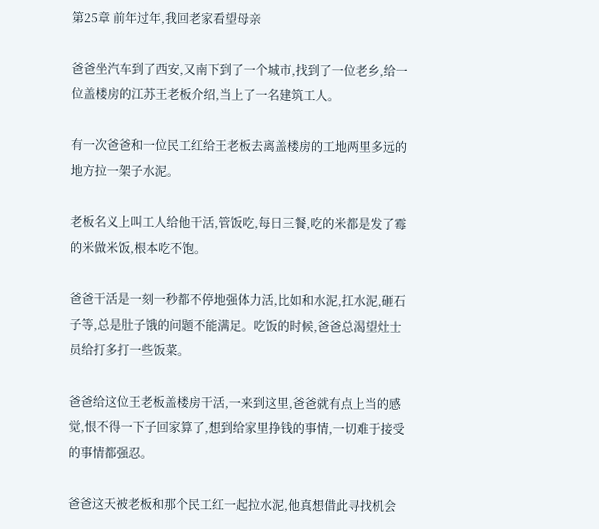第25章 前年过年,我回老家看望母亲

爸爸坐汽车到了西安,又南下到了一个城市,找到了一位老乡,给一位盖楼房的江苏王老板介绍,当上了一名建筑工人。

有一次爸爸和一位民工红给王老板去离盖楼房的工地两里多远的地方拉一架子水泥。

老板名义上叫工人给他干活,管饭吃,每日三餐,吃的米都是发了霉的米做米饭,根本吃不饱。

爸爸干活是一刻一秒都不停地强体力活,比如和水泥,扛水泥,砸石子等,总是肚子饿的问题不能满足。吃饭的时候,爸爸总渴望灶士员给打多打一些饭菜。

爸爸给这位王老板盖楼房干活,一来到这里,爸爸就有点上当的感觉,恨不得一下子回家算了,想到给家里挣钱的事情,一切难于接受的事情都强忍。

爸爸这天被老板和那个民工红一起拉水泥,他真想借此寻找机会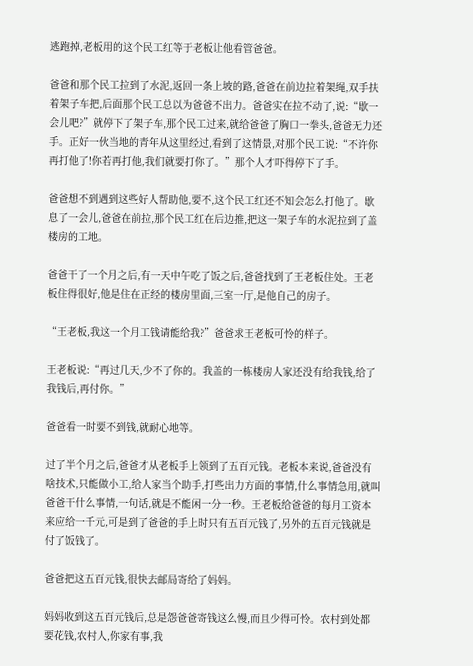逃跑掉,老板用的这个民工红等于老板让他看管爸爸。

爸爸和那个民工拉到了水泥,返回一条上坡的路,爸爸在前边拉着架绳,双手扶着架子车把,后面那个民工总以为爸爸不出力。爸爸实在拉不动了,说:“歇一会儿吧?”就停下了架子车,那个民工过来,就给爸爸了胸口一拳头,爸爸无力还手。正好一伙当地的青年从这里经过,看到了这情景,对那个民工说:“不许你再打他了!你若再打他,我们就要打你了。”那个人才吓得停下了手。

爸爸想不到遇到这些好人帮助他,要不,这个民工红还不知会怎么打他了。歇息了一会儿,爸爸在前拉,那个民工红在后边推,把这一架子车的水泥拉到了盖楼房的工地。

爸爸干了一个月之后,有一天中午吃了饭之后,爸爸找到了王老板住处。王老板住得很好,他是住在正经的楼房里面,三室一厅,是他自己的房子。

“王老板,我这一个月工钱请能给我?”爸爸求王老板可怜的样子。

王老板说:“再过几天,少不了你的。我盖的一栋楼房人家还没有给我钱,给了我钱后,再付你。”

爸爸看一时要不到钱,就耐心地等。

过了半个月之后,爸爸才从老板手上领到了五百元钱。老板本来说,爸爸没有啥技术,只能做小工,给人家当个助手,打些出力方面的事情,什么事情急用,就叫爸爸干什么事情,一句话,就是不能闲一分一秒。王老板给爸爸的每月工资本来应给一千元,可是到了爸爸的手上时只有五百元钱了,另外的五百元钱就是付了饭钱了。

爸爸把这五百元钱,很快去邮局寄给了妈妈。

妈妈收到这五百元钱后,总是怨爸爸寄钱这么慢,而且少得可怜。农村到处都要花钱,农村人,你家有事,我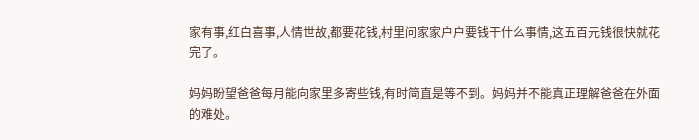家有事,红白喜事,人情世故,都要花钱,村里问家家户户要钱干什么事情,这五百元钱很快就花完了。

妈妈盼望爸爸每月能向家里多寄些钱,有时简直是等不到。妈妈并不能真正理解爸爸在外面的难处。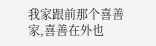我家跟前那个喜善家,喜善在外也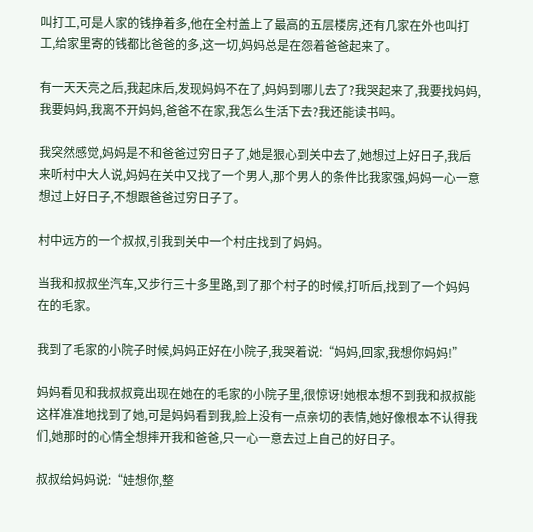叫打工,可是人家的钱挣着多,他在全村盖上了最高的五层楼房,还有几家在外也叫打工,给家里寄的钱都比爸爸的多,这一切,妈妈总是在怨着爸爸起来了。

有一天天亮之后,我起床后,发现妈妈不在了,妈妈到哪儿去了?我哭起来了,我要找妈妈,我要妈妈,我离不开妈妈,爸爸不在家,我怎么生活下去?我还能读书吗。

我突然感觉,妈妈是不和爸爸过穷日子了,她是狠心到关中去了,她想过上好日子,我后来听村中大人说,妈妈在关中又找了一个男人,那个男人的条件比我家强,妈妈一心一意想过上好日子,不想跟爸爸过穷日子了。

村中远方的一个叔叔,引我到关中一个村庄找到了妈妈。

当我和叔叔坐汽车,又步行三十多里路,到了那个村子的时候,打听后,找到了一个妈妈在的毛家。

我到了毛家的小院子时候,妈妈正好在小院子,我哭着说:“妈妈,回家,我想你妈妈!”

妈妈看见和我叔叔竟出现在她在的毛家的小院子里,很惊讶!她根本想不到我和叔叔能这样准准地找到了她,可是妈妈看到我,脸上没有一点亲切的表情,她好像根本不认得我们,她那时的心情全想摔开我和爸爸,只一心一意去过上自己的好日子。

叔叔给妈妈说:“娃想你,整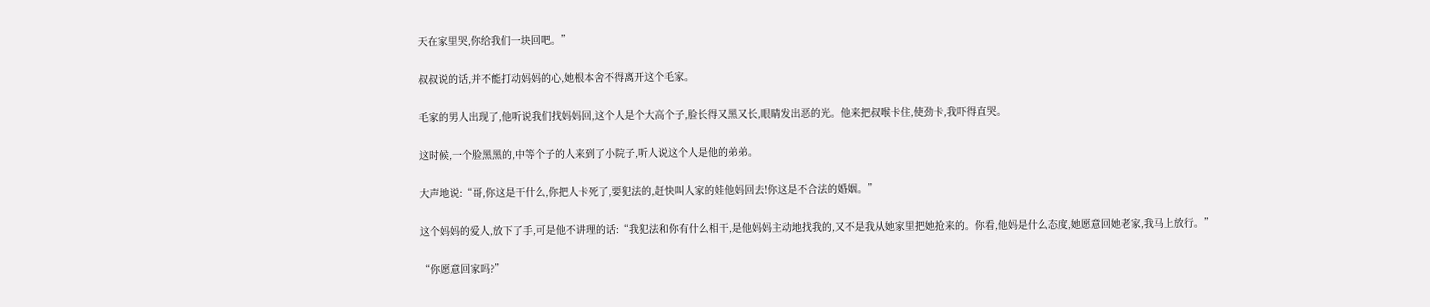天在家里哭,你给我们一块回吧。”

叔叔说的话,并不能打动妈妈的心,她根本舍不得离开这个毛家。

毛家的男人出现了,他听说我们找妈妈回,这个人是个大高个子,脸长得又黑又长,眼睛发出恶的光。他来把叔喉卡住,使劲卡,我吓得直哭。

这时候,一个脸黑黑的,中等个子的人来到了小院子,听人说这个人是他的弟弟。

大声地说:“哥,你这是干什么,你把人卡死了,要犯法的,赶快叫人家的娃他妈回去!你这是不合法的婚姻。”

这个妈妈的爱人,放下了手,可是他不讲理的话:“我犯法和你有什么相干,是他妈妈主动地找我的,又不是我从她家里把她抢来的。你看,他妈是什么态度,她愿意回她老家,我马上放行。”

“你愿意回家吗?”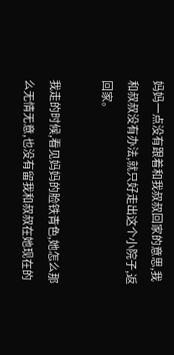妈妈一点没有跟着和我叔叔回家的意思,我和叔叔没有办法,就只好走出这个小院子,返回家。

我走的时候,看见妈妈的脸铁青色,她怎么那么无情无意,也没有留我和叔叔在她现在的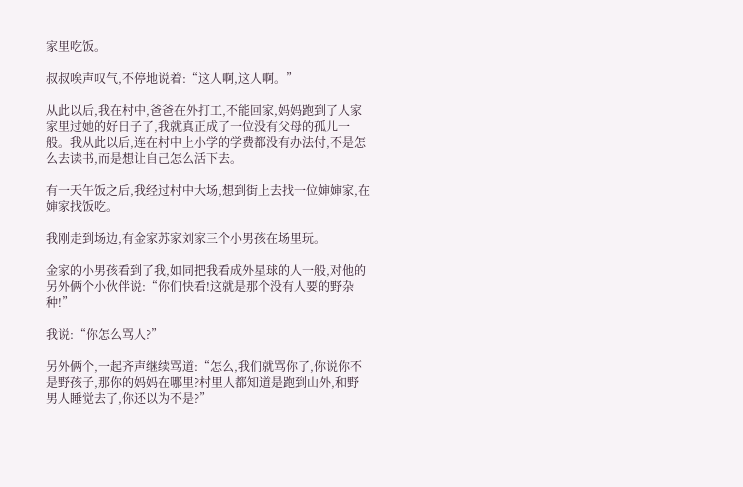家里吃饭。

叔叔唉声叹气,不停地说着:“这人啊,这人啊。”

从此以后,我在村中,爸爸在外打工,不能回家,妈妈跑到了人家家里过她的好日子了,我就真正成了一位没有父母的孤儿一般。我从此以后,连在村中上小学的学费都没有办法付,不是怎么去读书,而是想让自己怎么活下去。

有一天午饭之后,我经过村中大场,想到街上去找一位婶婶家,在婶家找饭吃。

我刚走到场边,有金家苏家刘家三个小男孩在场里玩。

金家的小男孩看到了我,如同把我看成外星球的人一般,对他的另外俩个小伙伴说:“你们快看!这就是那个没有人要的野杂种!”

我说:“你怎么骂人?”

另外俩个,一起齐声继续骂道:“怎么,我们就骂你了,你说你不是野孩子,那你的妈妈在哪里?村里人都知道是跑到山外,和野男人睡觉去了,你还以为不是?”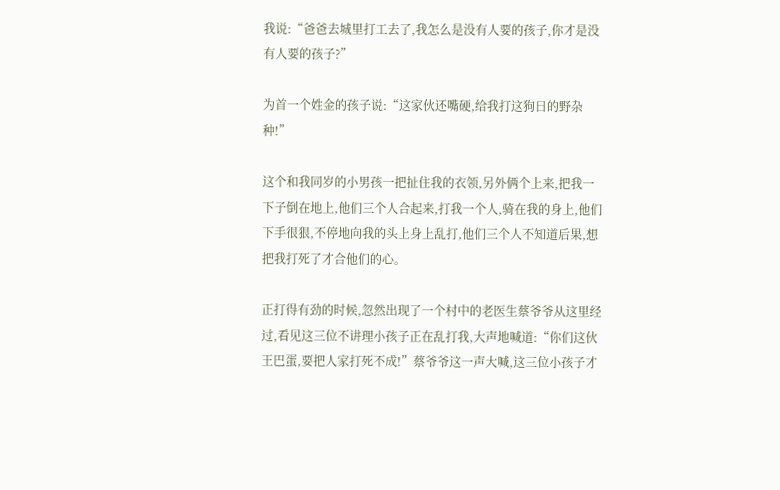我说:“爸爸去城里打工去了,我怎么是没有人要的孩子,你才是没有人要的孩子?”

为首一个姓金的孩子说:“这家伙还嘴硬,给我打这狗日的野杂种!”

这个和我同岁的小男孩一把扯住我的衣领,另外俩个上来,把我一下子倒在地上,他们三个人合起来,打我一个人,骑在我的身上,他们下手很狠,不停地向我的头上身上乱打,他们三个人不知道后果,想把我打死了才合他们的心。

正打得有劲的时候,忽然出现了一个村中的老医生蔡爷爷从这里经过,看见这三位不讲理小孩子正在乱打我,大声地喊道:“你们这伙王巴蛋,要把人家打死不成!”蔡爷爷这一声大喊,这三位小孩子才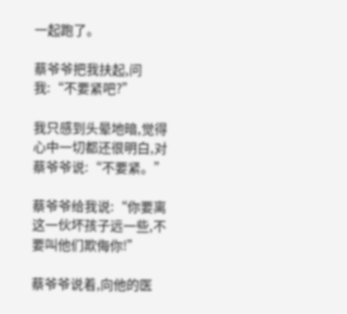一起跑了。

蔡爷爷把我扶起,问我:“不要紧吧?”

我只感到头晕地暗,觉得心中一切都还很明白,对蔡爷爷说:“不要紧。”

蔡爷爷给我说:“你要离这一伙坏孩子远一些,不要叫他们欺侮你!”

蔡爷爷说着,向他的医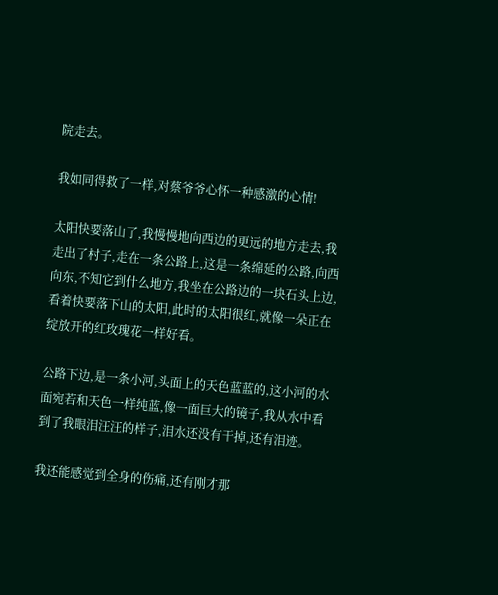院走去。

我如同得救了一样,对蔡爷爷心怀一种感激的心情!

太阳快要落山了,我慢慢地向西边的更远的地方走去,我走出了村子,走在一条公路上,这是一条绵延的公路,向西向东,不知它到什么地方,我坐在公路边的一块石头上边,看着快要落下山的太阳,此时的太阳很红,就像一朵正在绽放开的红玫瑰花一样好看。

公路下边,是一条小河,头面上的天色蓝蓝的,这小河的水面宛若和天色一样纯蓝,像一面巨大的镜子,我从水中看到了我眼泪汪汪的样子,泪水还没有干掉,还有泪迹。

我还能感觉到全身的伤痛,还有刚才那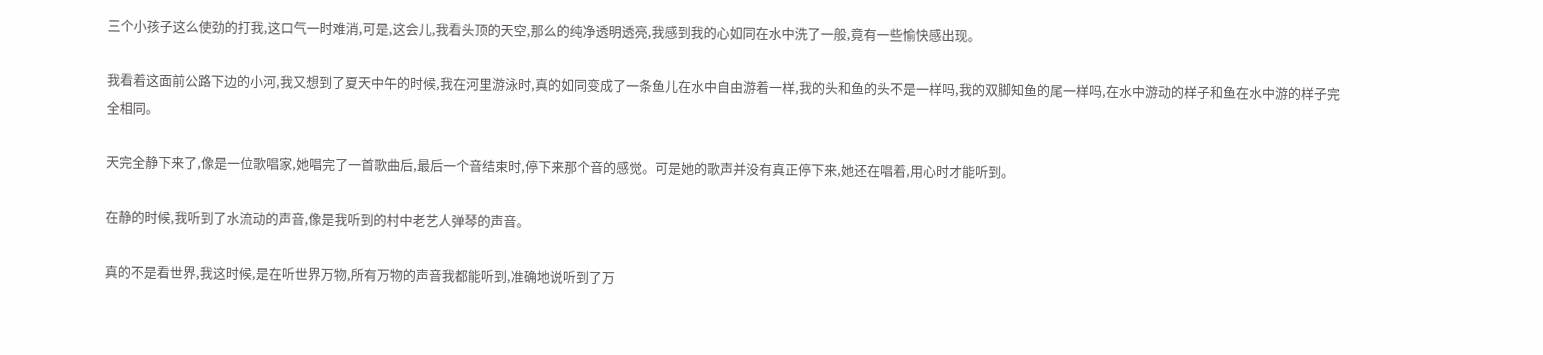三个小孩子这么使劲的打我,这口气一时难消,可是,这会儿,我看头顶的天空,那么的纯净透明透亮,我感到我的心如同在水中洗了一般,竟有一些愉快感出现。

我看着这面前公路下边的小河,我又想到了夏天中午的时候,我在河里游泳时,真的如同变成了一条鱼儿在水中自由游着一样,我的头和鱼的头不是一样吗,我的双脚知鱼的尾一样吗,在水中游动的样子和鱼在水中游的样子完全相同。

天完全静下来了,像是一位歌唱家,她唱完了一首歌曲后,最后一个音结束时,停下来那个音的感觉。可是她的歌声并没有真正停下来,她还在唱着,用心时才能听到。

在静的时候,我听到了水流动的声音,像是我听到的村中老艺人弹琴的声音。

真的不是看世界,我这时候,是在听世界万物,所有万物的声音我都能听到,准确地说听到了万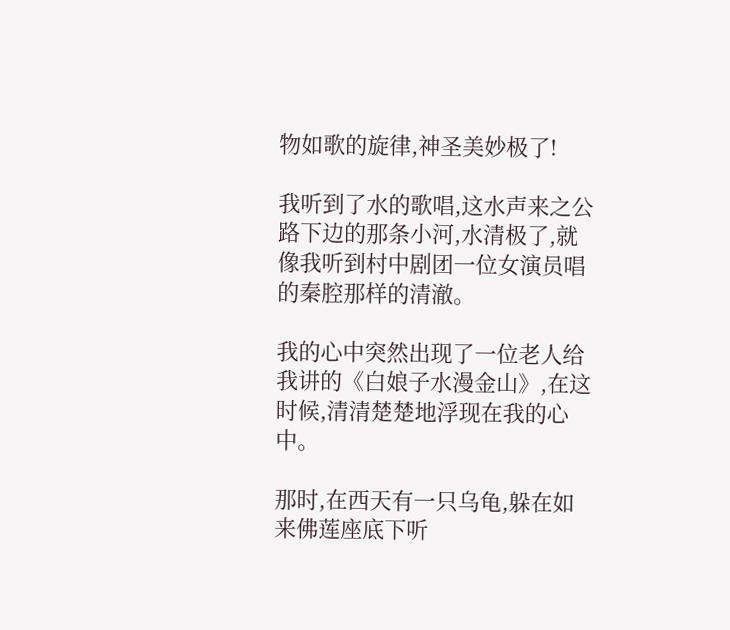物如歌的旋律,神圣美妙极了!

我听到了水的歌唱,这水声来之公路下边的那条小河,水清极了,就像我听到村中剧团一位女演员唱的秦腔那样的清澈。

我的心中突然出现了一位老人给我讲的《白娘子水漫金山》,在这时候,清清楚楚地浮现在我的心中。

那时,在西天有一只乌龟,躲在如来佛莲座底下听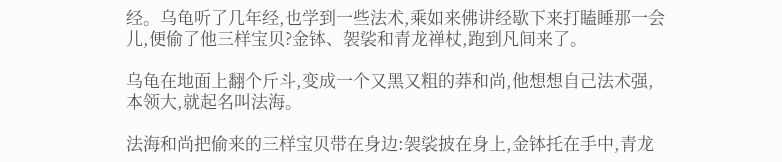经。乌龟听了几年经,也学到一些法术,乘如来佛讲经歇下来打瞌睡那一会儿,便偷了他三样宝贝?金钵、袈裟和青龙禅杖,跑到凡间来了。

乌龟在地面上翻个斤斗,变成一个又黑又粗的莽和尚,他想想自己法术强,本领大,就起名叫法海。

法海和尚把偷来的三样宝贝带在身边:袈裟披在身上,金钵托在手中,青龙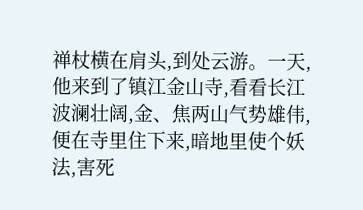禅杖横在肩头,到处云游。一天,他来到了镇江金山寺,看看长江波澜壮阔,金、焦两山气势雄伟,便在寺里住下来,暗地里使个妖法,害死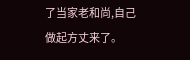了当家老和尚,自己做起方丈来了。